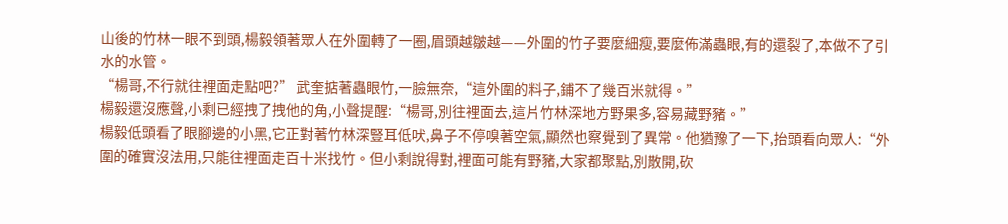山後的竹林一眼不到頭,楊毅領著眾人在外圍轉了一圈,眉頭越皺越——外圍的竹子要麼細瘦,要麼佈滿蟲眼,有的還裂了,本做不了引水的水管。
“楊哥,不行就往裡面走點吧?” 武奎掂著蟲眼竹,一臉無奈,“這外圍的料子,鋪不了幾百米就得。”
楊毅還沒應聲,小剩已經拽了拽他的角,小聲提醒:“楊哥,別往裡面去,這片竹林深地方野果多,容易藏野豬。”
楊毅低頭看了眼腳邊的小黑,它正對著竹林深豎耳低吠,鼻子不停嗅著空氣,顯然也察覺到了異常。他猶豫了一下,抬頭看向眾人:“外圍的確實沒法用,只能往裡面走百十米找竹。但小剩說得對,裡面可能有野豬,大家都聚點,別散開,砍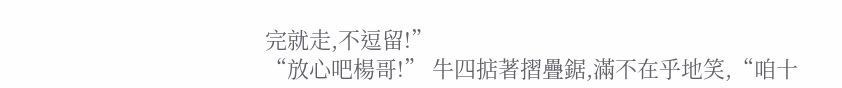完就走,不逗留!”
“放心吧楊哥!” 牛四掂著摺疊鋸,滿不在乎地笑,“咱十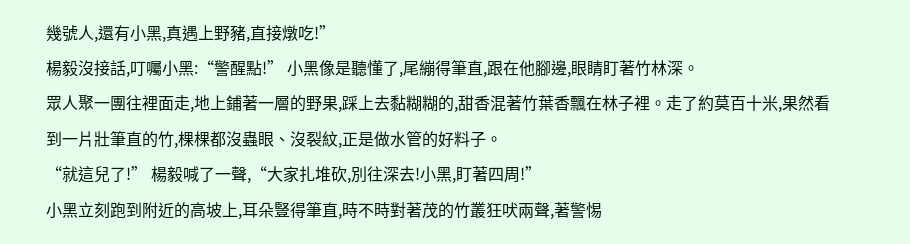幾號人,還有小黑,真遇上野豬,直接燉吃!”
楊毅沒接話,叮囑小黑:“警醒點!” 小黑像是聽懂了,尾繃得筆直,跟在他腳邊,眼睛盯著竹林深。
眾人聚一團往裡面走,地上鋪著一層的野果,踩上去黏糊糊的,甜香混著竹葉香飄在林子裡。走了約莫百十米,果然看到一片壯筆直的竹,棵棵都沒蟲眼、沒裂紋,正是做水管的好料子。
“就這兒了!” 楊毅喊了一聲,“大家扎堆砍,別往深去!小黑,盯著四周!”
小黑立刻跑到附近的高坡上,耳朵豎得筆直,時不時對著茂的竹叢狂吠兩聲,著警惕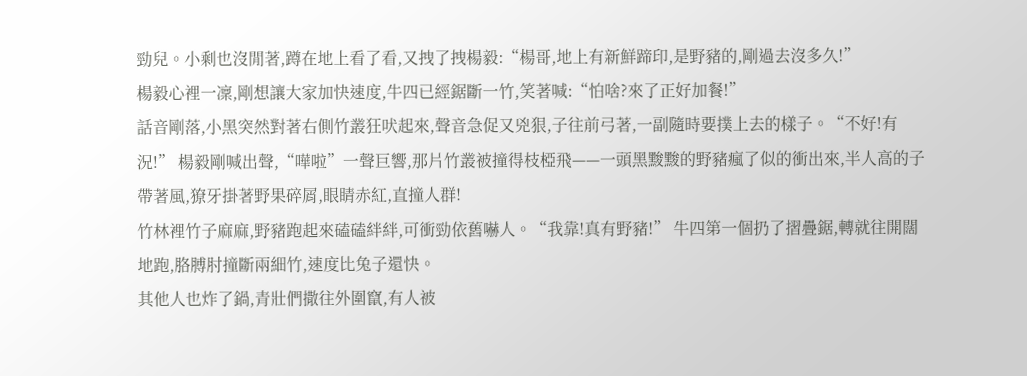勁兒。小剩也沒閒著,蹲在地上看了看,又拽了拽楊毅:“楊哥,地上有新鮮蹄印,是野豬的,剛過去沒多久!”
楊毅心裡一凜,剛想讓大家加快速度,牛四已經鋸斷一竹,笑著喊:“怕啥?來了正好加餐!”
話音剛落,小黑突然對著右側竹叢狂吠起來,聲音急促又兇狠,子往前弓著,一副隨時要撲上去的樣子。“不好!有況!” 楊毅剛喊出聲,“嘩啦”一聲巨響,那片竹叢被撞得枝椏飛——一頭黑黢黢的野豬瘋了似的衝出來,半人高的子帶著風,獠牙掛著野果碎屑,眼睛赤紅,直撞人群!
竹林裡竹子麻麻,野豬跑起來磕磕絆絆,可衝勁依舊嚇人。“我靠!真有野豬!” 牛四第一個扔了摺疊鋸,轉就往開闊地跑,胳膊肘撞斷兩細竹,速度比兔子還快。
其他人也炸了鍋,青壯們撒往外圍竄,有人被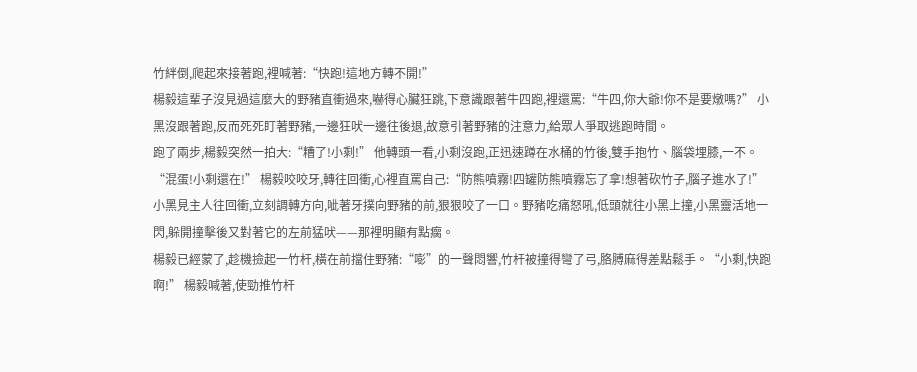竹絆倒,爬起來接著跑,裡喊著:“快跑!這地方轉不開!”
楊毅這輩子沒見過這麼大的野豬直衝過來,嚇得心臟狂跳,下意識跟著牛四跑,裡還罵:“牛四,你大爺!你不是要燉嗎?” 小黑沒跟著跑,反而死死盯著野豬,一邊狂吠一邊往後退,故意引著野豬的注意力,給眾人爭取逃跑時間。
跑了兩步,楊毅突然一拍大:“糟了!小剩!” 他轉頭一看,小剩沒跑,正迅速蹲在水桶的竹後,雙手抱竹、腦袋埋膝,一不。
“混蛋!小剩還在!” 楊毅咬咬牙,轉往回衝,心裡直罵自己:“防熊噴霧!四罐防熊噴霧忘了拿!想著砍竹子,腦子進水了!”
小黑見主人往回衝,立刻調轉方向,呲著牙撲向野豬的前,狠狠咬了一口。野豬吃痛怒吼,低頭就往小黑上撞,小黑靈活地一閃,躲開撞擊後又對著它的左前猛吠——那裡明顯有點瘸。
楊毅已經蒙了,趁機撿起一竹杆,橫在前擋住野豬:“嘭”的一聲悶響,竹杆被撞得彎了弓,胳膊麻得差點鬆手。“小剩,快跑啊!” 楊毅喊著,使勁推竹杆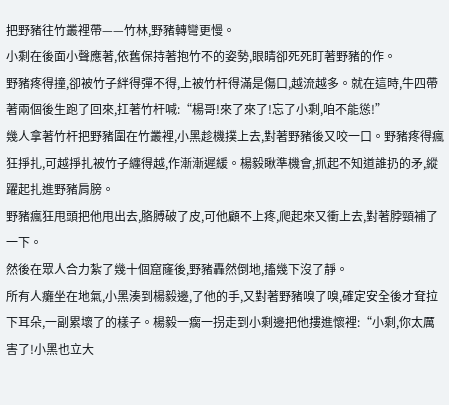把野豬往竹叢裡帶——竹林,野豬轉彎更慢。
小剩在後面小聲應著,依舊保持著抱竹不的姿勢,眼睛卻死死盯著野豬的作。
野豬疼得撞,卻被竹子絆得彈不得,上被竹杆得滿是傷口,越流越多。就在這時,牛四帶著兩個後生跑了回來,扛著竹杆喊:“楊哥!來了來了!忘了小剩,咱不能慫!”
幾人拿著竹杆把野豬圍在竹叢裡,小黑趁機撲上去,對著野豬後又咬一口。野豬疼得瘋狂掙扎,可越掙扎被竹子纏得越,作漸漸遲緩。楊毅瞅準機會,抓起不知道誰扔的矛,縱躍起扎進野豬肩膀。
野豬瘋狂甩頭把他甩出去,胳膊破了皮,可他顧不上疼,爬起來又衝上去,對著脖頸補了一下。
然後在眾人合力紮了幾十個窟窿後,野豬轟然倒地,搐幾下沒了靜。
所有人癱坐在地氣,小黑湊到楊毅邊,了他的手,又對著野豬嗅了嗅,確定安全後才耷拉下耳朵,一副累壞了的樣子。楊毅一瘸一拐走到小剩邊把他摟進懷裡:“小剩,你太厲害了!小黑也立大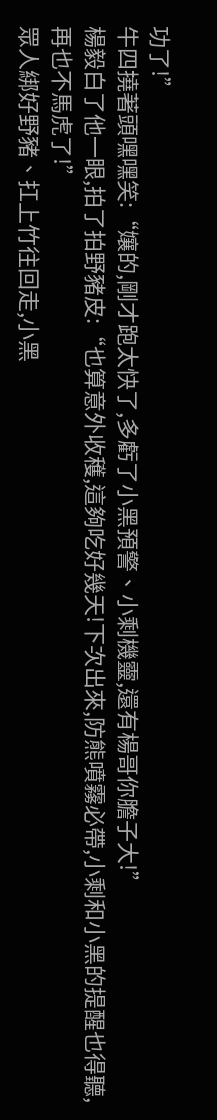功了!”
牛四撓著頭嘿嘿笑:“孃的,剛才跑太快了,多虧了小黑預警、小剩機靈,還有楊哥你膽子大!”
楊毅白了他一眼,拍了拍野豬皮:“也算意外收穫,這夠吃好幾天!下次出來,防熊噴霧必帶,小剩和小黑的提醒也得聽,再也不馬虎了!”
眾人綁好野豬、扛上竹往回走,小黑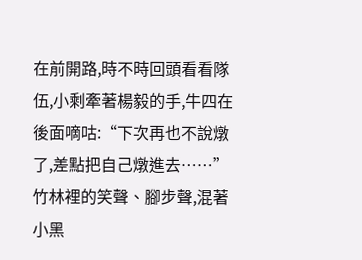在前開路,時不時回頭看看隊伍,小剩牽著楊毅的手,牛四在後面嘀咕:“下次再也不說燉了,差點把自己燉進去……” 竹林裡的笑聲、腳步聲,混著小黑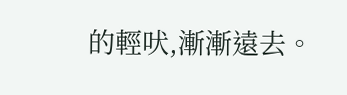的輕吠,漸漸遠去。